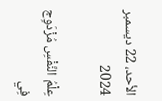الأحد، 22 ديسمبر 2024

عِلْمُ النَّفْسِ مُزْدَوِج فِي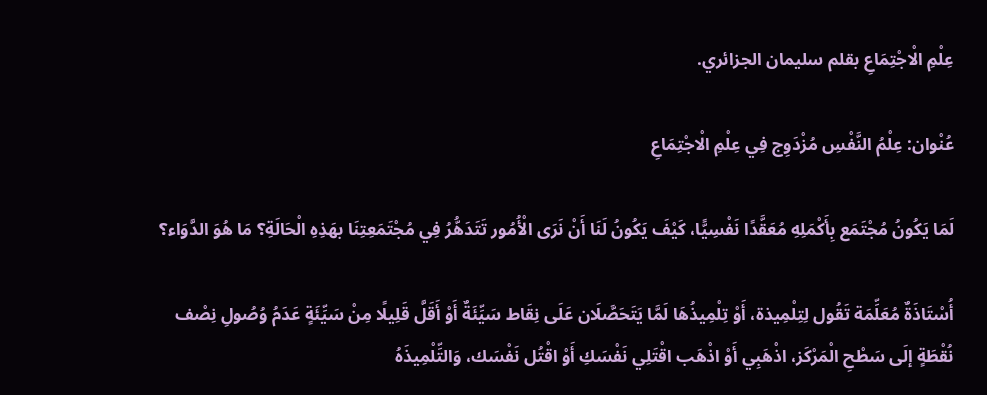عِلْمِ الْاجْتِمَاعِ بقلم سليمان الجزائري.

عُنْوان: عِلْمُ النَّفْسِ مُزْدَوِج فِي عِلْمِ الْاجْتِمَاعِ

لَمَا يَكُونُ مُجْتَمَع بِأَكْمَلِهِ مُعَقَّدًا نَفْسِيًّا، كَيْفَ يَكُونُ لَنَا أَنْ نَرَى الْأُمُور تَتَدَهُّرُ فِي مُجْتَمَعِتِنَا بهَذِهِ الْحَالَةِ؟ مَا هُوَ الدَّوَاء؟

أُسْتَاذَةٌ مُعَلِّمَة تَقُول لِتِلْمِيذة، أَوْ تِلْمِيذُهَا لَمَّا يَتَحَصَّلَان عَلَى نِقَاط سَيِّئَةٌ أَوْ أَقَلَّ قَلِيلًا مِنْ سَيِّئَةٍ عَدَمُ وُصُولِ نِصْف نُقْطَةٍ إلَى سَطْحِ الْمَرْكَز، اذْهَبِي أَوْ اذْهَب اقْتَلِي نَفْسَكِ أَوْ اقْتُل نَفْسَك، وَالتِّلْمِيذَهُ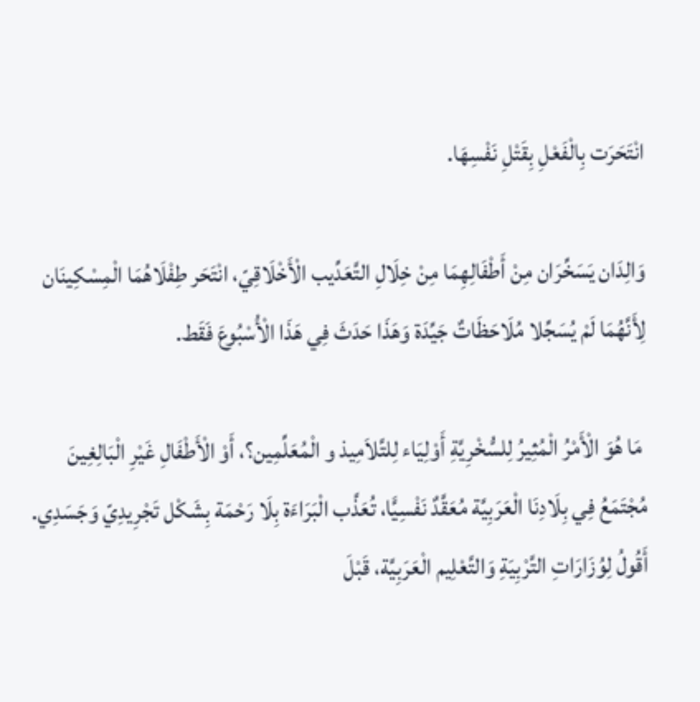انْتَحَرَت بِالْفَعْلِ بِقَتْلِ نَفْسِهَا.

وَالِدَان يَسَخِّرَان مِنْ أَطْفَالِهِمَا مِنْ خِلَالِ التَّعَدِّيب الْأَخْلَاقِيّ، انْتَحَر طِفْلَاهُمَا الْمِسْكِينَان لِأَنَّهُمَا لَمْ يُسَجِّلا مُلَاحَظَاتٌ جَيِّدَة وَهَذَا حَدَثَ فِي هَذَا الْأُسْبُوعَ فَقَط.

 مَا هُوَ الْأَمْرُ الْمُثِيرُ لِلسُّخْرِيَّةِ أَوْلِيَاء لِلتَّلاَمِيذ و الْمُعَلِّمِين؟، أَوْ الْأَطْفَالِ غَيْرِ الْبَالِغِينَ مُجْتَمَعُ فِي بِلَادِنَا الْعَرَبِيَّة مُعَقَّدٌ نَفْسِيًّا، تُعَذَّب الْبَرَاءَة بِلَا رَحْمَة بِشَكْل تَجْرِيدِيّ وَجَسَدِي. أَقُولُ لِوُزَارَاتِ التَّرْبِيَةِ وَالتَّعْلِيم الْعَرَبِيَّة، قَبْلَ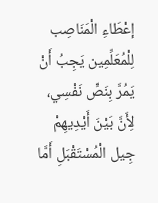إعْطَاءِ الْمَنَاصِب لِلْمُعَلِّمِين يَجِبُ أَنْ يَمُرَّ بِنَصٍّ نَفْسِي، لِأَنَّ بَيْنَ أَيْدِيهِمْ جِيل الْمُسْتَقْبَلِ أَمَّا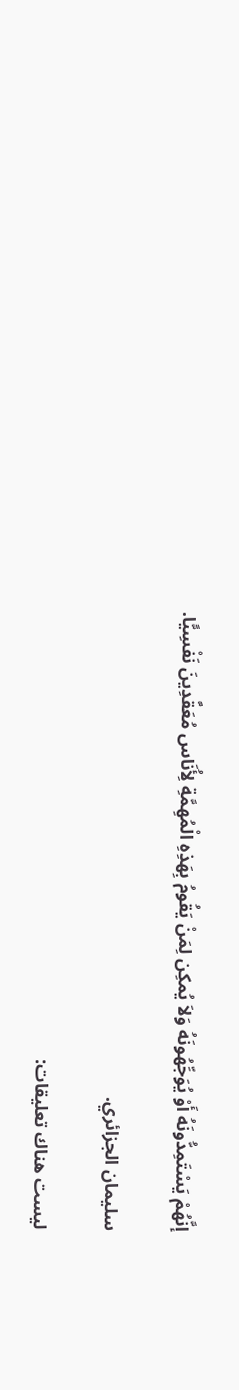إنَّهُمْ يَسْتَمِدُّونَهُ أَوْ يُوَجِّهُونَهُ وَلاَ يُمكِن لِمَنْ يَقُومُ بِهَذِهِ الْمُهِمَّةِ لِأُنَاس مُعَقَّدِينَ نَفْسِيًّا.

سليمان الجزائري.

ليست هناك تعليقات: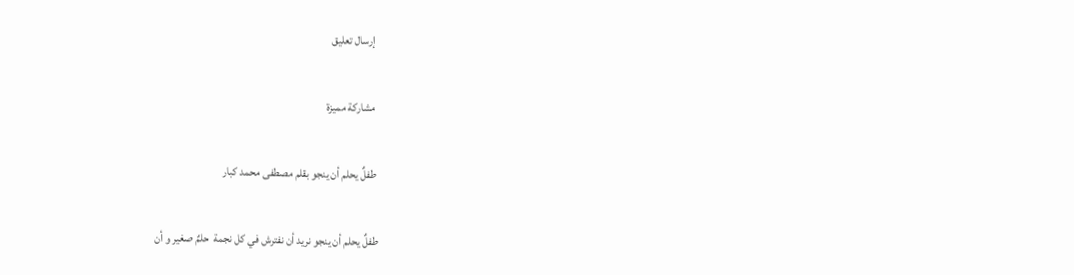إرسال تعليق

مشاركة مميزة

طفلٌ يحلم أن ينجو بقلم مصطفى محمد كبار

طفلٌ يحلم أن ينجو نريد أن نفترش في كل نجمة  حلمٌ صغير و أن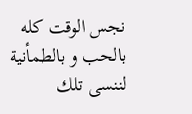نجس الوقت كله بالحب و بالطمأنية لننسى تلك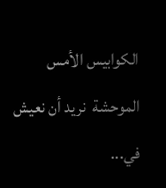الكوابيس الأمس الموحشة  نريد أن نعيش في...